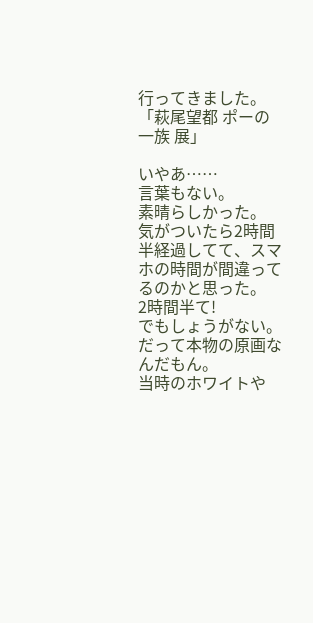行ってきました。
「萩尾望都 ポーの一族 展」

いやあ……
言葉もない。
素晴らしかった。
気がついたら2時間半経過してて、スマホの時間が間違ってるのかと思った。
2時間半て!
でもしょうがない。
だって本物の原画なんだもん。
当時のホワイトや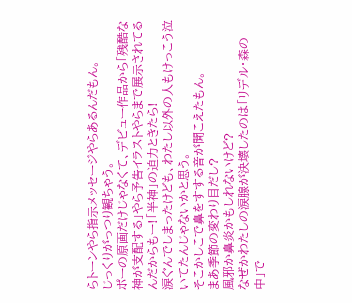らトーンやら指示メッセージやらあるんだもん。
じっくりがっつり観ちゃう。
ポーの原画だけじゃなくて、デビュー作品から「残酷な神が支配する」やら予告イラストやらまで展示されてるんだからもー!「半神」の迫力ときたら!
涙ぐんでしまったけども、わたし以外の人もけっこう泣いてたんじゃないかと思う。
そこかしこで鼻をすする音が聞こえたもん。
まあ季節の変わり目だし?
風邪か鼻炎かもしれないけど?
なぜかわたしの涙腺が決壊したのは「リデル・森の中」で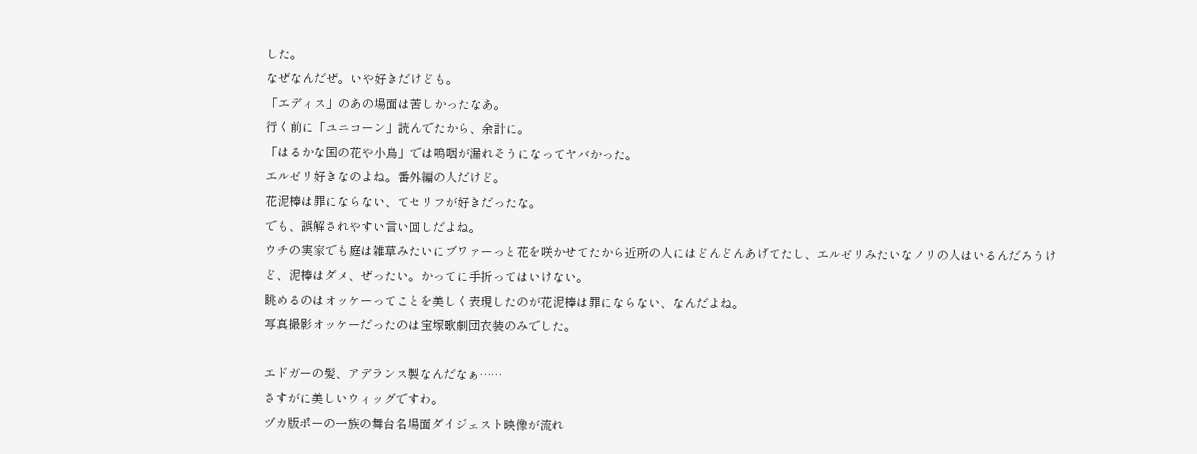した。
なぜなんだぜ。いや好きだけども。
「エディス」のあの場面は苦しかったなあ。
行く前に「ユニコーン」読んでたから、余計に。
「はるかな国の花や小鳥」では嗚咽が漏れそうになってヤバかった。
エルゼリ好きなのよね。番外編の人だけど。
花泥棒は罪にならない、てセリフが好きだったな。
でも、誤解されやすい言い回しだよね。
ウチの実家でも庭は雑草みたいにブワァーっと花を咲かせてたから近所の人にはどんどんあげてたし、エルゼリみたいなノリの人はいるんだろうけど、泥棒はダメ、ぜったい。かってに手折ってはいけない。
眺めるのはオッケーってことを美しく表現したのが花泥棒は罪にならない、なんだよね。
写真撮影オッケーだったのは宝塚歌劇団衣装のみでした。

エドガーの髪、アデランス製なんだなぁ……
さすがに美しいウィッグですわ。
ヅカ版ポーの一族の舞台名場面ダイジェスト映像が流れ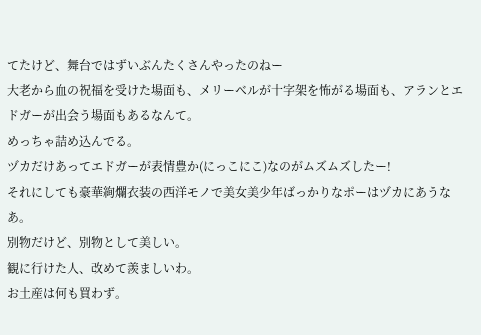てたけど、舞台ではずいぶんたくさんやったのねー
大老から血の祝福を受けた場面も、メリーベルが十字架を怖がる場面も、アランとエドガーが出会う場面もあるなんて。
めっちゃ詰め込んでる。
ヅカだけあってエドガーが表情豊か(にっこにこ)なのがムズムズしたー!
それにしても豪華絢爛衣装の西洋モノで美女美少年ばっかりなポーはヅカにあうなあ。
別物だけど、別物として美しい。
観に行けた人、改めて羨ましいわ。
お土産は何も買わず。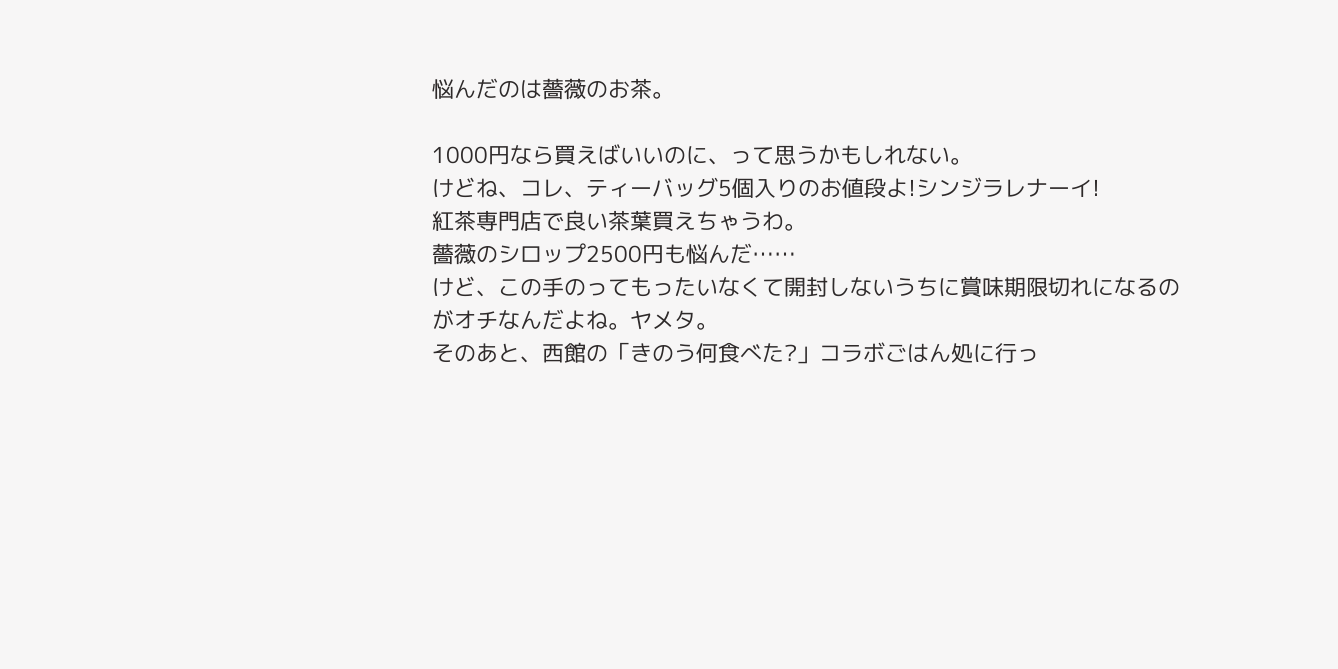悩んだのは薔薇のお茶。

1000円なら買えばいいのに、って思うかもしれない。
けどね、コレ、ティーバッグ5個入りのお値段よ!シンジラレナーイ!
紅茶専門店で良い茶葉買えちゃうわ。
薔薇のシロップ2500円も悩んだ……
けど、この手のってもったいなくて開封しないうちに賞味期限切れになるのがオチなんだよね。ヤメタ。
そのあと、西館の「きのう何食べた?」コラボごはん処に行っ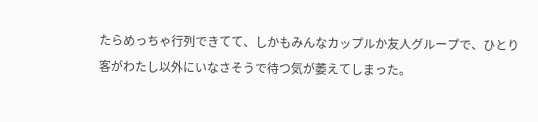たらめっちゃ行列できてて、しかもみんなカップルか友人グループで、ひとり客がわたし以外にいなさそうで待つ気が萎えてしまった。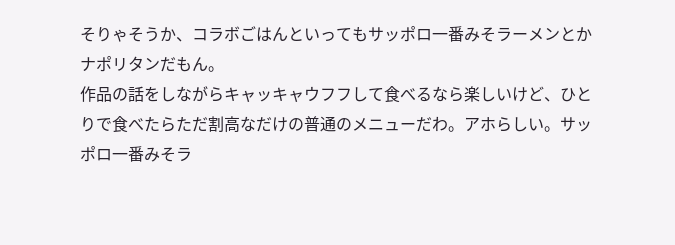そりゃそうか、コラボごはんといってもサッポロ一番みそラーメンとかナポリタンだもん。
作品の話をしながらキャッキャウフフして食べるなら楽しいけど、ひとりで食べたらただ割高なだけの普通のメニューだわ。アホらしい。サッポロ一番みそラ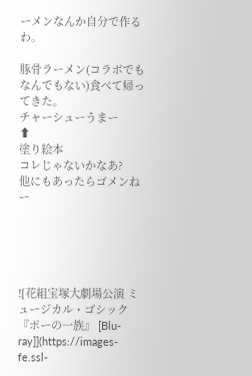ーメンなんか自分で作るわ。

豚骨ラーメン(コラボでもなんでもない)食べて帰ってきた。
チャーシューうまー
⬆
塗り絵本
コレじゃないかなあ?
他にもあったらゴメンねー





![花組宝塚大劇場公演 ミュージカル・ゴシック『ポーの一族』 [Blu-ray]](https://images-fe.ssl-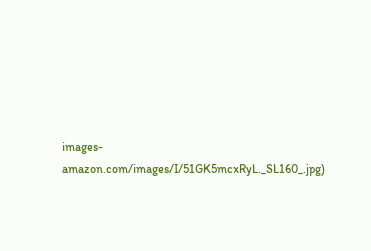images-amazon.com/images/I/51GK5mcxRyL._SL160_.jpg)